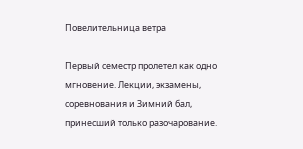Повелительница ветра

Первый семестр пролетел как одно мгновение. Лекции, экзамены, соревнования и Зимний бал, принесший только разочарование.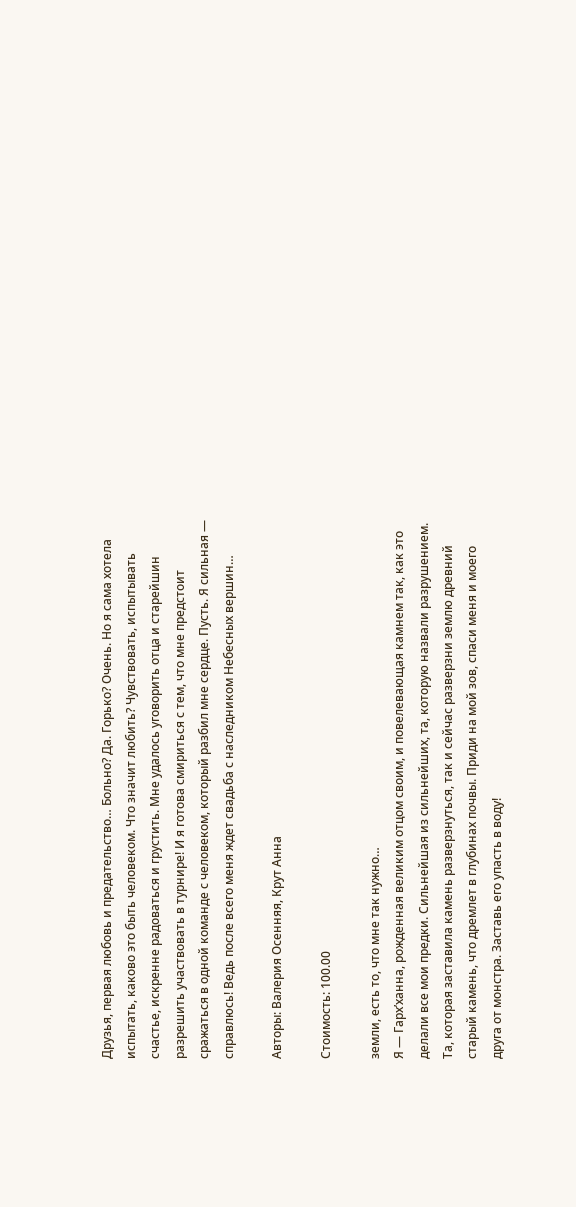Друзья, первая любовь и предательство… Больно? Да. Горько? Очень. Но я сама хотела испытать, каково это быть человеком. Что значит любить? Чувствовать, испытывать счастье, искренне радоваться и грустить. Мне удалось уговорить отца и старейшин разрешить участвовать в турнире! И я готова смириться с тем, что мне предстоит сражаться в одной команде с человеком, который разбил мне сердце. Пусть. Я сильная — справлюсь! Ведь после всего меня ждет свадьба с наследником Небесных вершин…

Авторы: Валерия Осенняя, Крут Анна

Стоимость: 100.00

земли, есть то, что мне так нужно…
Я — Гарх’ханна, рожденная великим отцом своим, и повелевающая камнем так, как это делали все мои предки. Сильнейшая из сильнейших, та, которую назвали разрушением. Та, которая заставила камень разверзнуться, так и сейчас разверзни землю древний старый камень, что дремлет в глубинах почвы. Приди на мой зов, спаси меня и моего друга от монстра. Заставь его упасть в воду!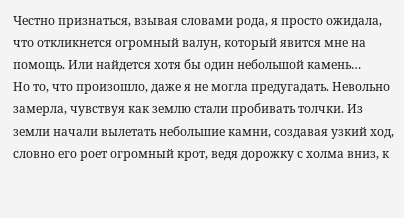Честно признаться, взывая словами рода, я просто ожидала, что откликнется огромный валун, который явится мне на помощь. Или найдется хотя бы один небольшой камень…
Но то, что произошло, даже я не могла предугадать. Невольно замерла, чувствуя как землю стали пробивать толчки. Из земли начали вылетать небольшие камни, создавая узкий ход, словно его роет огромный крот, ведя дорожку с холма вниз, к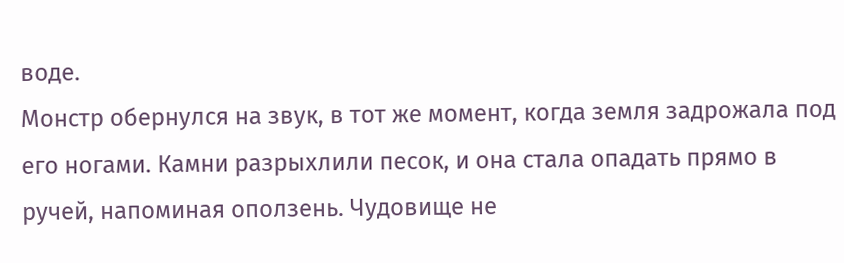воде.
Монстр обернулся на звук, в тот же момент, когда земля задрожала под его ногами. Камни разрыхлили песок, и она стала опадать прямо в ручей, напоминая оползень. Чудовище не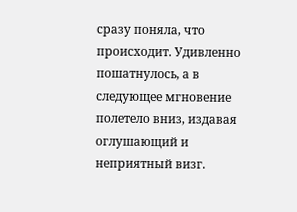сразу поняла, что происходит. Удивленно пошатнулось, а в следующее мгновение полетело вниз, издавая оглушающий и неприятный визг.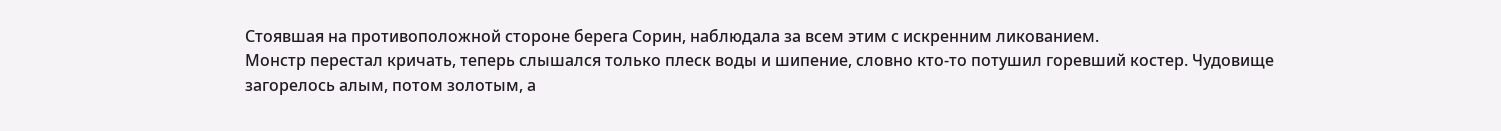Стоявшая на противоположной стороне берега Сорин, наблюдала за всем этим с искренним ликованием.
Монстр перестал кричать, теперь слышался только плеск воды и шипение, словно кто-то потушил горевший костер. Чудовище загорелось алым, потом золотым, а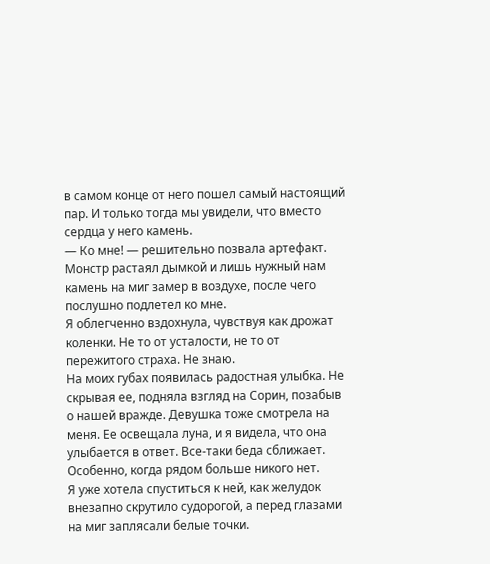в самом конце от него пошел самый настоящий пар. И только тогда мы увидели, что вместо сердца у него камень.
— Ко мне! — решительно позвала артефакт. Монстр растаял дымкой и лишь нужный нам камень на миг замер в воздухе, после чего послушно подлетел ко мне.
Я облегченно вздохнула, чувствуя как дрожат коленки. Не то от усталости, не то от пережитого страха. Не знаю.
На моих губах появилась радостная улыбка. Не скрывая ее, подняла взгляд на Сорин, позабыв о нашей вражде. Девушка тоже смотрела на меня. Ее освещала луна, и я видела, что она улыбается в ответ. Все-таки беда сближает. Особенно, когда рядом больше никого нет.
Я уже хотела спуститься к ней, как желудок внезапно скрутило судорогой, а перед глазами на миг заплясали белые точки.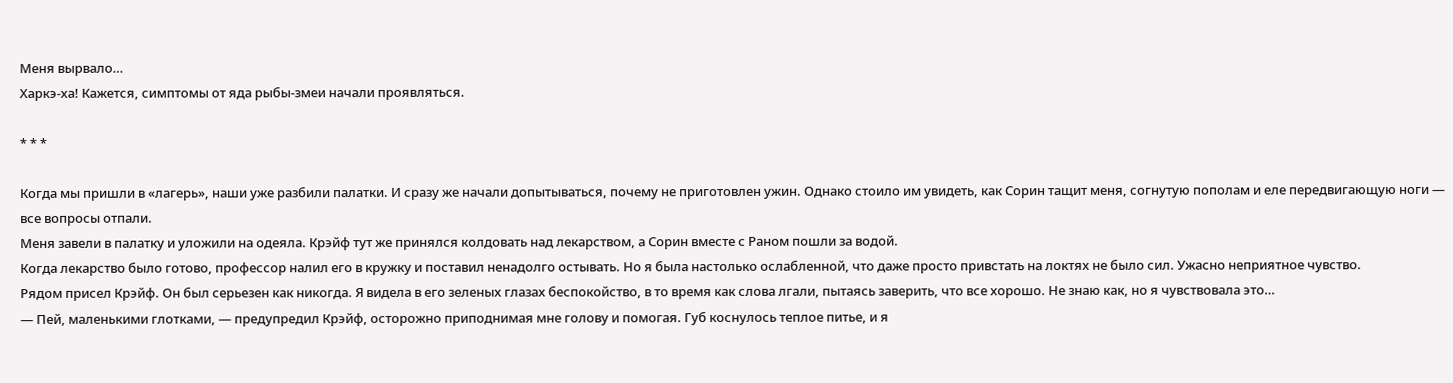Меня вырвало…
Харкэ-ха! Кажется, симптомы от яда рыбы-змеи начали проявляться.

* * *

Когда мы пришли в «лагерь», наши уже разбили палатки. И сразу же начали допытываться, почему не приготовлен ужин. Однако стоило им увидеть, как Сорин тащит меня, согнутую пополам и еле передвигающую ноги — все вопросы отпали.
Меня завели в палатку и уложили на одеяла. Крэйф тут же принялся колдовать над лекарством, а Сорин вместе с Раном пошли за водой.
Когда лекарство было готово, профессор налил его в кружку и поставил ненадолго остывать. Но я была настолько ослабленной, что даже просто привстать на локтях не было сил. Ужасно неприятное чувство.
Рядом присел Крэйф. Он был серьезен как никогда. Я видела в его зеленых глазах беспокойство, в то время как слова лгали, пытаясь заверить, что все хорошо. Не знаю как, но я чувствовала это…
— Пей, маленькими глотками, — предупредил Крэйф, осторожно приподнимая мне голову и помогая. Губ коснулось теплое питье, и я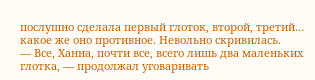послушно сделала первый глоток, второй, третий… какое же оно противное. Невольно скривилась.
— Все, Ханна, почти все, всего лишь два маленьких глотка, — продолжал уговаривать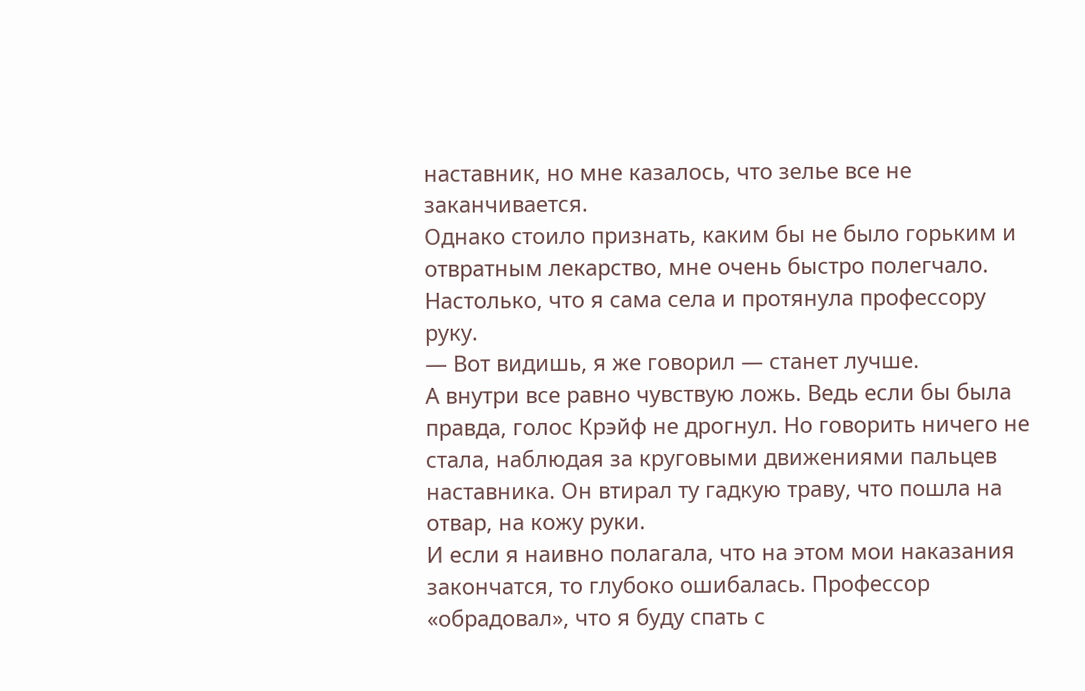наставник, но мне казалось, что зелье все не заканчивается.
Однако стоило признать, каким бы не было горьким и отвратным лекарство, мне очень быстро полегчало. Настолько, что я сама села и протянула профессору руку.
— Вот видишь, я же говорил — станет лучше.
А внутри все равно чувствую ложь. Ведь если бы была правда, голос Крэйф не дрогнул. Но говорить ничего не стала, наблюдая за круговыми движениями пальцев наставника. Он втирал ту гадкую траву, что пошла на отвар, на кожу руки.
И если я наивно полагала, что на этом мои наказания закончатся, то глубоко ошибалась. Профессор «обрадовал», что я буду спать с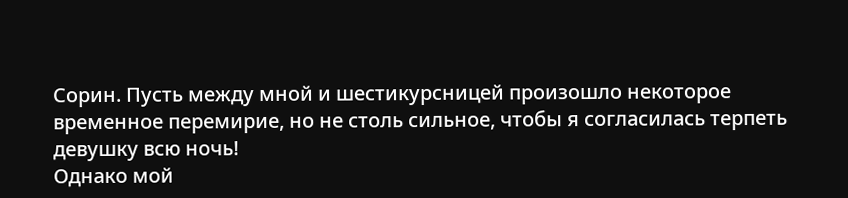Сорин. Пусть между мной и шестикурсницей произошло некоторое временное перемирие, но не столь сильное, чтобы я согласилась терпеть девушку всю ночь!
Однако мой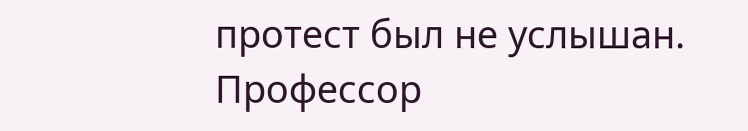протест был не услышан. Профессор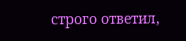строго ответил,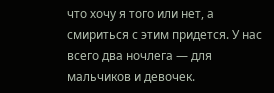что хочу я того или нет, а смириться с этим придется. У нас всего два ночлега — для мальчиков и девочек.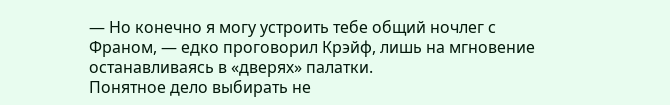— Но конечно я могу устроить тебе общий ночлег с Франом, — едко проговорил Крэйф, лишь на мгновение останавливаясь в «дверях» палатки.
Понятное дело выбирать не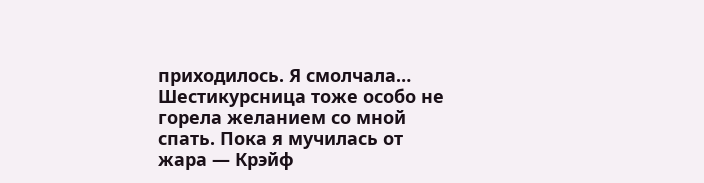приходилось. Я смолчала…
Шестикурсница тоже особо не горела желанием со мной спать. Пока я мучилась от жара — Крэйф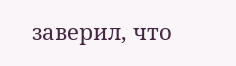заверил, что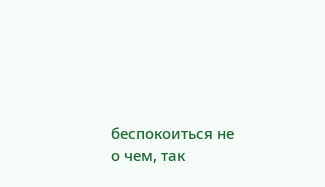беспокоиться не о чем, так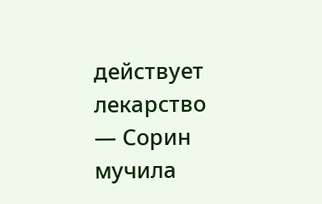действует лекарство — Сорин мучила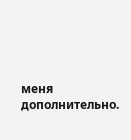меня дополнительно.